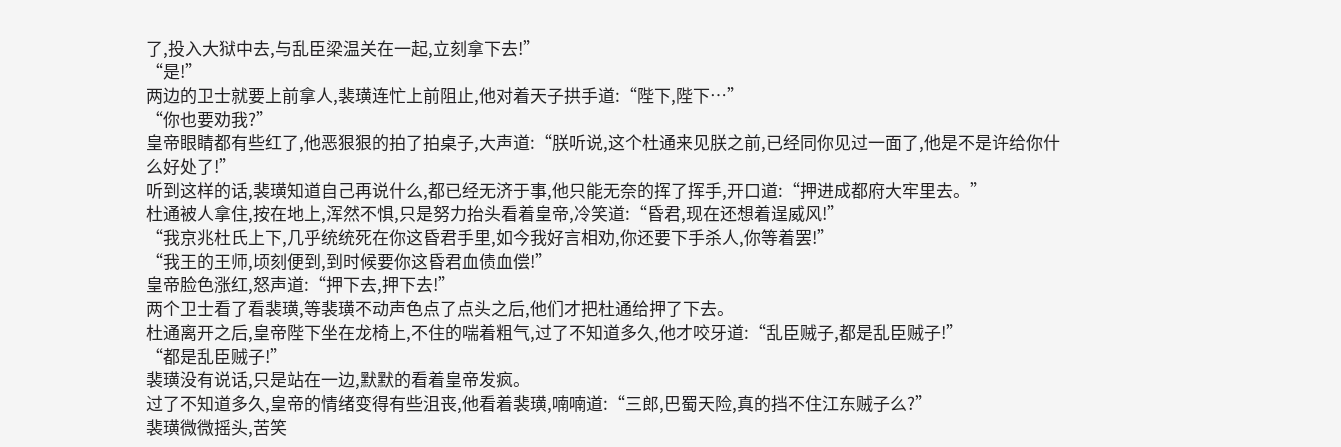了,投入大狱中去,与乱臣梁温关在一起,立刻拿下去!”
“是!”
两边的卫士就要上前拿人,裴璜连忙上前阻止,他对着天子拱手道:“陛下,陛下…”
“你也要劝我?”
皇帝眼睛都有些红了,他恶狠狠的拍了拍桌子,大声道:“朕听说,这个杜通来见朕之前,已经同你见过一面了,他是不是许给你什么好处了!”
听到这样的话,裴璜知道自己再说什么,都已经无济于事,他只能无奈的挥了挥手,开口道:“押进成都府大牢里去。”
杜通被人拿住,按在地上,浑然不惧,只是努力抬头看着皇帝,冷笑道:“昏君,现在还想着逞威风!”
“我京兆杜氏上下,几乎统统死在你这昏君手里,如今我好言相劝,你还要下手杀人,你等着罢!”
“我王的王师,顷刻便到,到时候要你这昏君血债血偿!”
皇帝脸色涨红,怒声道:“押下去,押下去!”
两个卫士看了看裴璜,等裴璜不动声色点了点头之后,他们才把杜通给押了下去。
杜通离开之后,皇帝陛下坐在龙椅上,不住的喘着粗气,过了不知道多久,他才咬牙道:“乱臣贼子,都是乱臣贼子!”
“都是乱臣贼子!”
裴璜没有说话,只是站在一边,默默的看着皇帝发疯。
过了不知道多久,皇帝的情绪变得有些沮丧,他看着裴璜,喃喃道:“三郎,巴蜀天险,真的挡不住江东贼子么?”
裴璜微微摇头,苦笑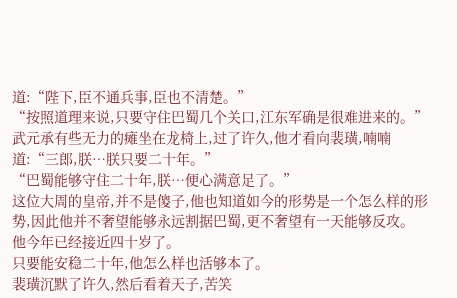道:“陛下,臣不通兵事,臣也不清楚。”
“按照道理来说,只要守住巴蜀几个关口,江东军确是很难进来的。”
武元承有些无力的瘫坐在龙椅上,过了许久,他才看向裴璜,喃喃道:“三郎,朕…朕只要二十年。”
“巴蜀能够守住二十年,朕…便心满意足了。”
这位大周的皇帝,并不是傻子,他也知道如今的形势是一个怎么样的形势,因此他并不奢望能够永远割据巴蜀,更不奢望有一天能够反攻。
他今年已经接近四十岁了。
只要能安稳二十年,他怎么样也活够本了。
裴璜沉默了许久,然后看着天子,苦笑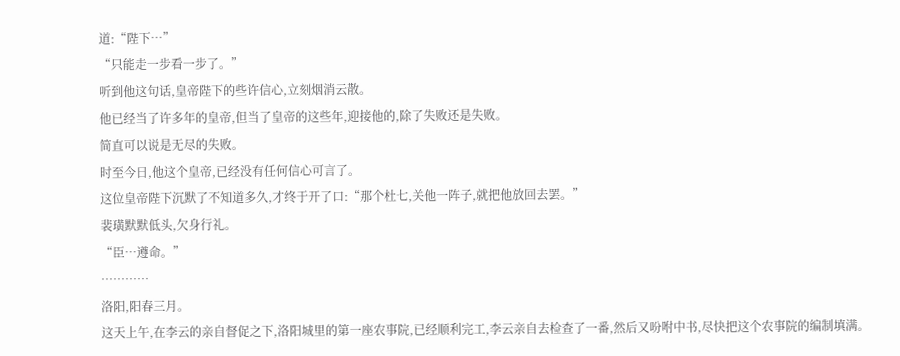道:“陛下…”
“只能走一步看一步了。”
听到他这句话,皇帝陛下的些许信心,立刻烟消云散。
他已经当了许多年的皇帝,但当了皇帝的这些年,迎接他的,除了失败还是失败。
简直可以说是无尽的失败。
时至今日,他这个皇帝,已经没有任何信心可言了。
这位皇帝陛下沉默了不知道多久,才终于开了口:“那个杜七,关他一阵子,就把他放回去罢。”
裴璜默默低头,欠身行礼。
“臣…遵命。”
…………
洛阳,阳春三月。
这天上午,在李云的亲自督促之下,洛阳城里的第一座农事院,已经顺利完工,李云亲自去检查了一番,然后又吩咐中书,尽快把这个农事院的编制填满。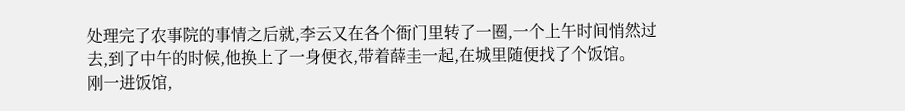处理完了农事院的事情之后就,李云又在各个衙门里转了一圈,一个上午时间悄然过去,到了中午的时候,他换上了一身便衣,带着薛圭一起,在城里随便找了个饭馆。
刚一进饭馆,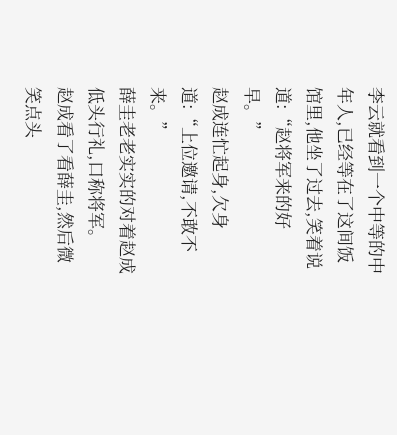李云就看到一个中等的中年人,已经等在了这间饭馆里,他坐了过去,笑着说道:“赵将军来的好早。”
赵成连忙起身,欠身道:“上位邀请,不敢不来。”
薛圭老老实实的对着赵成低头行礼,口称将军。
赵成看了看薛圭,然后微笑点头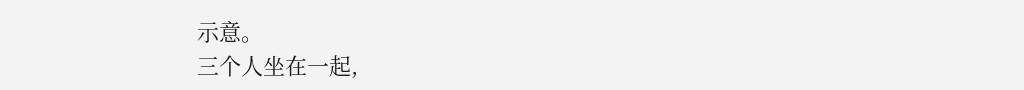示意。
三个人坐在一起,